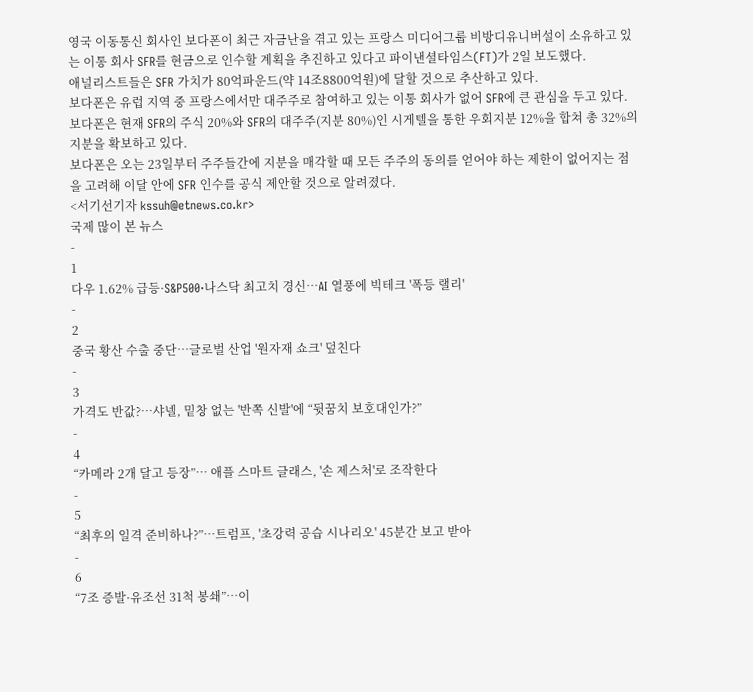영국 이동통신 회사인 보다폰이 최근 자금난을 겪고 있는 프랑스 미디어그룹 비방디유니버설이 소유하고 있는 이통 회사 SFR를 현금으로 인수할 계획을 추진하고 있다고 파이낸셜타임스(FT)가 2일 보도했다.
애널리스트들은 SFR 가치가 80억파운드(약 14조8800억원)에 달할 것으로 추산하고 있다.
보다폰은 유럽 지역 중 프랑스에서만 대주주로 참여하고 있는 이통 회사가 없어 SFR에 큰 관심을 두고 있다. 보다폰은 현재 SFR의 주식 20%와 SFR의 대주주(지분 80%)인 시게텔을 통한 우회지분 12%을 합쳐 총 32%의 지분을 확보하고 있다.
보다폰은 오는 23일부터 주주들간에 지분을 매각할 때 모든 주주의 동의를 얻어야 하는 제한이 없어지는 점을 고려해 이달 안에 SFR 인수를 공식 제안할 것으로 알려졌다.
<서기선기자 kssuh@etnews.co.kr>
국제 많이 본 뉴스
-
1
다우 1.62% 급등·S&P500·나스닥 최고치 경신…AI 열풍에 빅테크 '폭등 랠리'
-
2
중국 황산 수출 중단…글로벌 산업 '원자재 쇼크' 덮친다
-
3
가격도 반값?…샤넬, 밑창 없는 '반쪽 신발'에 “뒷꿈치 보호대인가?”
-
4
“카메라 2개 달고 등장”… 애플 스마트 글래스, '손 제스처'로 조작한다
-
5
“최후의 일격 준비하나?”…트럼프, '초강력 공습 시나리오' 45분간 보고 받아
-
6
“7조 증발·유조선 31척 봉쇄”…이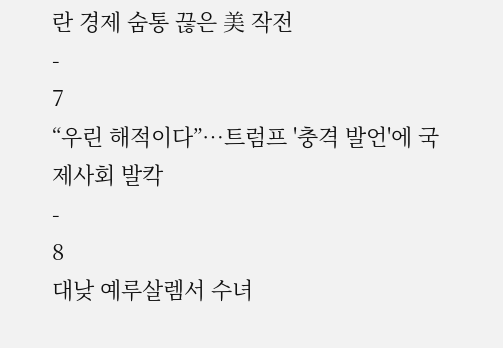란 경제 숨통 끊은 美 작전
-
7
“우린 해적이다”…트럼프 '충격 발언'에 국제사회 발칵
-
8
대낮 예루살렘서 수녀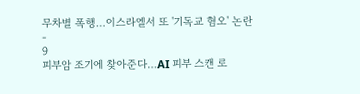무차별 폭행…이스라엘서 또 '기독교 혐오' 논란
-
9
피부암 조기에 찾아준다…AI 피부 스캔 로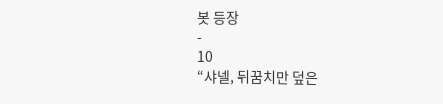봇 등장
-
10
“샤넬, 뒤꿈치만 덮은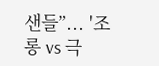샌들”... '조롱 vs 극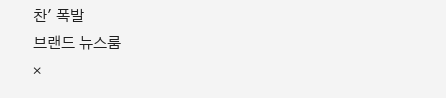찬' 폭발
브랜드 뉴스룸
×